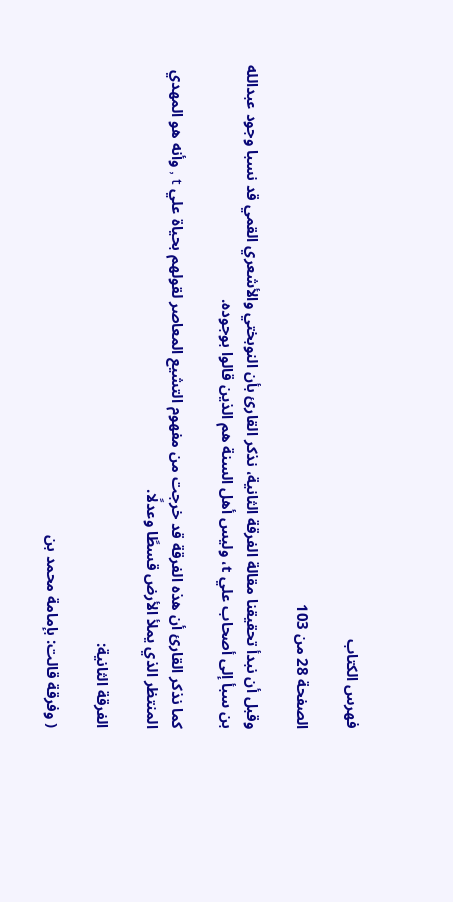فهرس الكتاب

الصفحة 28 من 103

وقبل أن نبدأ تحقيقنا مقالة الفرقة الثانية، نذكر القارئ بأن النوبختي والأشعري القمي قد نسبا وجود عبدالله بن سبأ إلى أصحاب علي t، وليس أهل السنة هم الذين قالوا بوجوده.

كما نذكر القارئ أن هذه الفرقة قد خرجت من مفهوم التشيع المعاصر لقولهم بحياة علي t , وأنه هو المهدي المنتظر الذي يملأ الأرض قسطًا وعدلًا.

الفرقة الثانية:

( وفرقة قالت: بإمامة محمد بن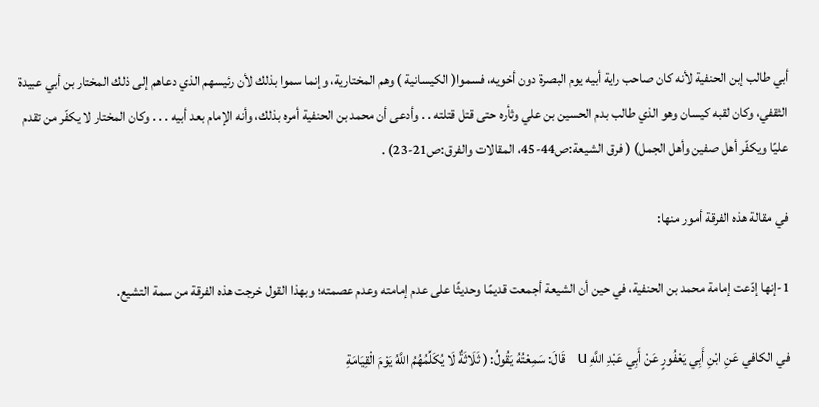أبي طالب إبن الحنفية لأنه كان صاحب راية أبيه يوم البصرة دون أخويه، فسموا( الكيسانية ) وهم المختارية، وإنما سموا بذلك لأن رئيسهم الذي دعاهم إلى ذلك المختار بن أبي عبيدة الثقفي، وكان لقبه كيسان وهو الذي طالب بدم الحسين بن علي وثأره حتى قتل قتلته . . وأدعى أن محمد بن الحنفية أمره بذلك، وأنه الإمام بعد أبيه . . . وكان المختار لا يكفّر من تقدم عليًا ويكفّر أهل صفين وأهل الجمل) ( فرق الشيعة:ص44-45، المقالات والفرق:ص21-23) .

في مقالة هذه الفرقة أمور منها:

1-إنها إدّعت إمامة محمد بن الحنفية، في حين أن الشيعة أجمعت قديمًا وحديثًا على عدم إمامته وعدم عصمته؛ وبهذا القول خرجت هذه الفرقة من سمة التشيع.

في الكافي عَنِ ابْنِ أَبِي يَعْفُورٍ عَنْ أَبِي عَبْدِ اللَّهِ u قَالَ: سَمِعْتُهُ يَقُولُ: ( ثَلَاثَةٌ لَا يُكَلِّمُهُمُ اللَّهُ يَوْمَ الْقِيَامَةِ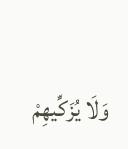وَلَا يُزَكِّيهِمْ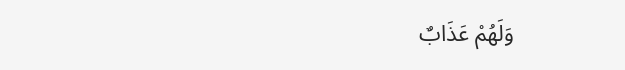وَلَهُمْ عَذَابٌ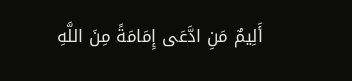أَلِيمٌ مَنِ ادَّعَى إِمَامَةً مِنَ اللَّهِ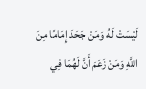لَيْسَتْ لَهُ وَمَنْ جَحَدَ إِمَامًا مِنَ اللَّهِ وَمَنْ زَعَمَ أَنَّ لَهُمَا فِي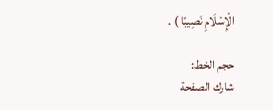الْإِسْلَامِ نَصِيبًا ) .

حجم الخط:
شارك الصفحة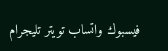فيسبوك واتساب تويتر تليجرام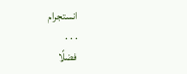انستجرام
. . .
فضلًا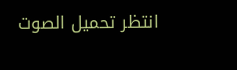انتظر تحميل الصوت